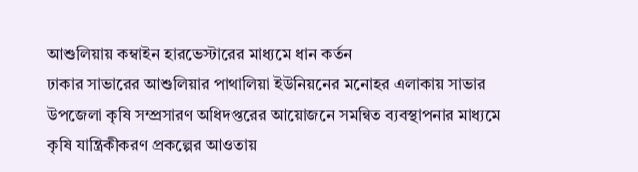আশুলিয়ায় কম্বাইন হারভেস্টারের মাধ্যমে ধান কর্তন
ঢাকার সাভারের আশুলিয়ার পাথালিয়া ইউনিয়নের মনোহর এলাকায় সাভার উপজেলা কৃষি সম্প্রসারণ অধিদপ্তরের আয়োজনে সমন্বিত ব্যবস্থাপনার মাধ্যমে কৃষি যান্ত্রিকীকরণ প্রকল্পের আওতায়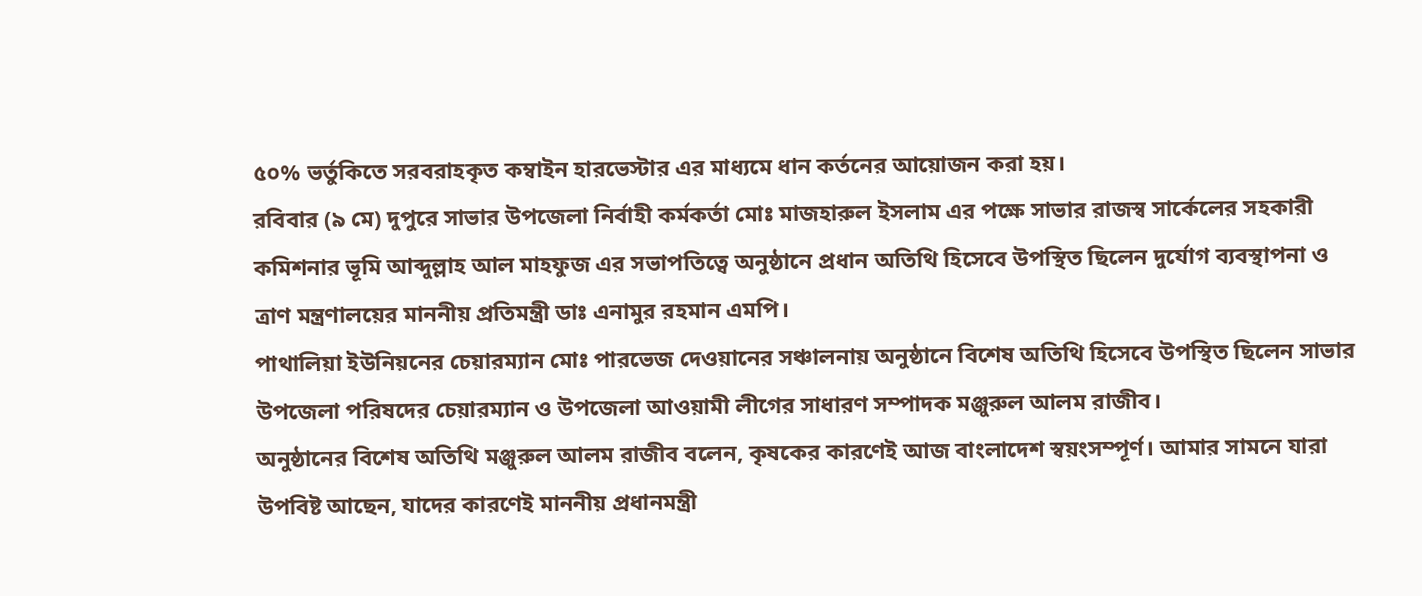৫০% ভর্তুকিতে সরবরাহকৃত কম্বাইন হারভেস্টার এর মাধ্যমে ধান কর্তনের আয়োজন করা হয়।
রবিবার (৯ মে) দুপুরে সাভার উপজেলা নির্বাহী কর্মকর্তা মোঃ মাজহারুল ইসলাম এর পক্ষে সাভার রাজস্ব সার্কেলের সহকারী কমিশনার ভূমি আব্দুল্লাহ আল মাহফুজ এর সভাপতিত্বে অনুষ্ঠানে প্রধান অতিথি হিসেবে উপস্থিত ছিলেন দুর্যোগ ব্যবস্থাপনা ও ত্রাণ মন্ত্রণালয়ের মাননীয় প্রতিমন্ত্রী ডাঃ এনামুর রহমান এমপি।
পাথালিয়া ইউনিয়নের চেয়ারম্যান মোঃ পারভেজ দেওয়ানের সঞ্চালনায় অনুষ্ঠানে বিশেষ অতিথি হিসেবে উপস্থিত ছিলেন সাভার উপজেলা পরিষদের চেয়ারম্যান ও উপজেলা আওয়ামী লীগের সাধারণ সম্পাদক মঞ্জুরুল আলম রাজীব।
অনুষ্ঠানের বিশেষ অতিথি মঞ্জুরুল আলম রাজীব বলেন, কৃষকের কারণেই আজ বাংলাদেশ স্বয়ংসম্পূর্ণ। আমার সামনে যারা উপবিষ্ট আছেন, যাদের কারণেই মাননীয় প্রধানমন্ত্রী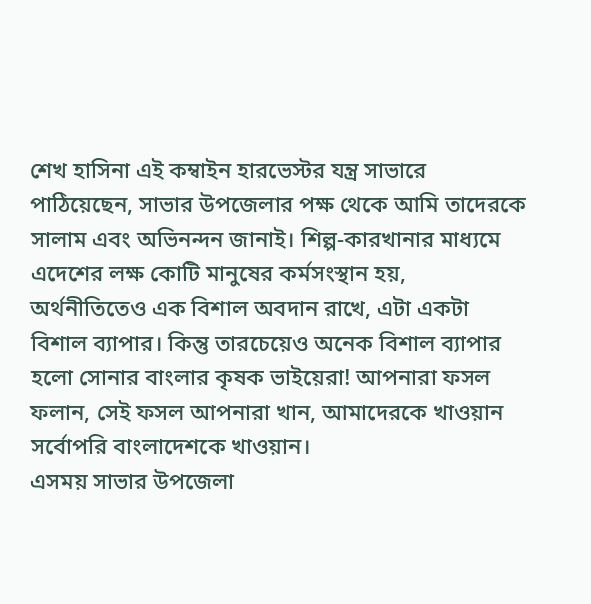শেখ হাসিনা এই কম্বাইন হারভেস্টর যন্ত্র সাভারে পাঠিয়েছেন, সাভার উপজেলার পক্ষ থেকে আমি তাদেরকে সালাম এবং অভিনন্দন জানাই। শিল্প-কারখানার মাধ্যমে এদেশের লক্ষ কোটি মানুষের কর্মসংস্থান হয়, অর্থনীতিতেও এক বিশাল অবদান রাখে, এটা একটা বিশাল ব্যাপার। কিন্তু তারচেয়েও অনেক বিশাল ব্যাপার হলো সোনার বাংলার কৃষক ভাইয়েরা! আপনারা ফসল ফলান, সেই ফসল আপনারা খান, আমাদেরকে খাওয়ান সর্বোপরি বাংলাদেশকে খাওয়ান।
এসময় সাভার উপজেলা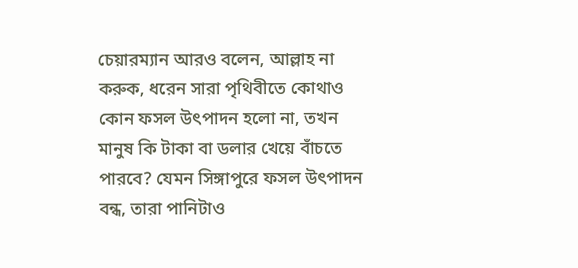চেয়ারম্যান আরও বলেন, আল্লাহ না করুক, ধরেন সারা পৃথিবীতে কোথাও কোন ফসল উৎপাদন হলো না, তখন মানুষ কি টাকা বা ডলার খেয়ে বাঁচতে পারবে? যেমন সিঙ্গাপুরে ফসল উৎপাদন বন্ধ, তারা পানিটাও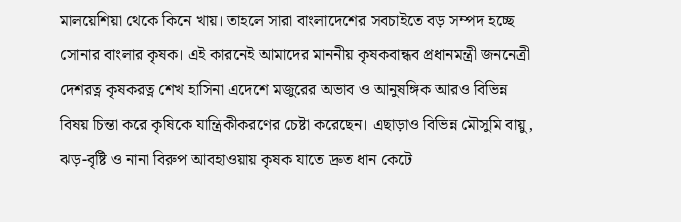মালয়েশিয়া থেকে কিনে খায়। তাহলে সারা বাংলাদেশের সবচাইতে বড় সম্পদ হচ্ছে সোনার বাংলার কৃষক। এই কারনেই আমাদের মাননীয় কৃষকবান্ধব প্রধানমন্ত্রী জননেত্রী দেশরত্ন কৃষকরত্ন শেখ হাসিনা এদেশে মজুরের অভাব ও আনুষঙ্গিক আরও বিভিন্ন বিষয় চিন্তা করে কৃষিকে যান্ত্রিকীকরণের চেষ্টা করেছেন। এছাড়াও বিভিন্ন মৌসুমি বায়ু, ঝড়-বৃষ্টি ও নানা বিরুপ আবহাওয়ায় কৃষক যাতে দ্রুত ধান কেটে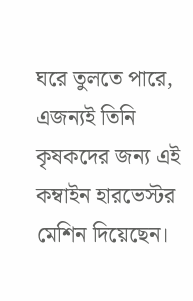ঘরে তুলতে পারে, এজন্যই তিনি কৃষকদের জন্য এই কম্বাইন হারভেস্টর মেশিন দিয়েছেন।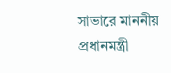সাভারে মাননীয় প্রধানমন্ত্রী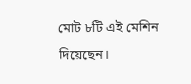মোট ৮টি এই মেশিন দিয়েছেন।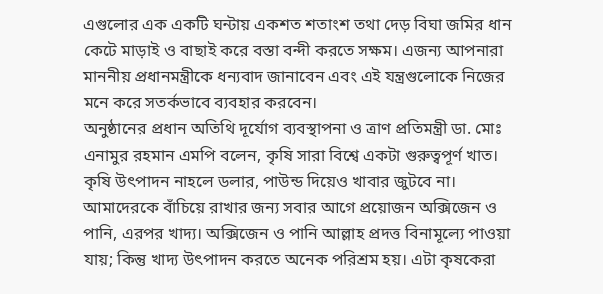এগুলোর এক একটি ঘন্টায় একশত শতাংশ তথা দেড় বিঘা জমির ধান কেটে মাড়াই ও বাছাই করে বস্তা বন্দী করতে সক্ষম। এজন্য আপনারা মাননীয় প্রধানমন্ত্রীকে ধন্যবাদ জানাবেন এবং এই যন্ত্রগুলোকে নিজের মনে করে সতর্কভাবে ব্যবহার করবেন।
অনুষ্ঠানের প্রধান অতিথি দূর্যোগ ব্যবস্থাপনা ও ত্রাণ প্রতিমন্ত্রী ডা. মোঃ এনামুর রহমান এমপি বলেন, কৃষি সারা বিশ্বে একটা গুরুত্বপূর্ণ খাত। কৃষি উৎপাদন নাহলে ডলার, পাউন্ড দিয়েও খাবার জুটবে না। আমাদেরকে বাঁচিয়ে রাখার জন্য সবার আগে প্রয়োজন অক্সিজেন ও পানি, এরপর খাদ্য। অক্সিজেন ও পানি আল্লাহ প্রদত্ত বিনামূল্যে পাওয়া যায়; কিন্তু খাদ্য উৎপাদন করতে অনেক পরিশ্রম হয়। এটা কৃষকেরা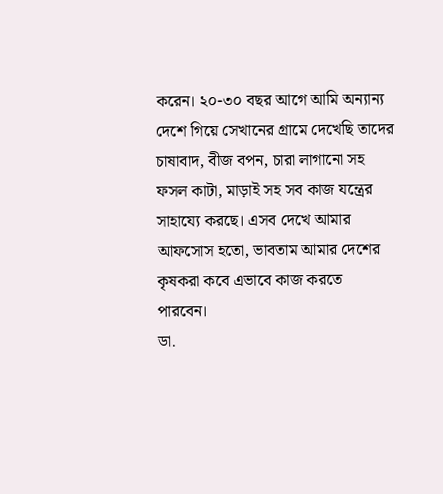করেন। ২০-৩০ বছর আগে আমি অন্যান্য দেশে গিয়ে সেখানের গ্রামে দেখেছি তাদের চাষাবাদ, বীজ বপন, চারা লাগানো সহ ফসল কাটা, মাড়াই সহ সব কাজ যন্ত্রের সাহায্যে করছে। এসব দেখে আমার আফসোস হতো, ভাবতাম আমার দেশের কৃষকরা কবে এভাবে কাজ করতে পারবেন।
ডা.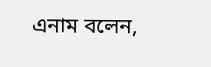এনাম বলেন,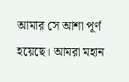আমার সে আশা পূর্ণ হয়েছে। আমরা মহান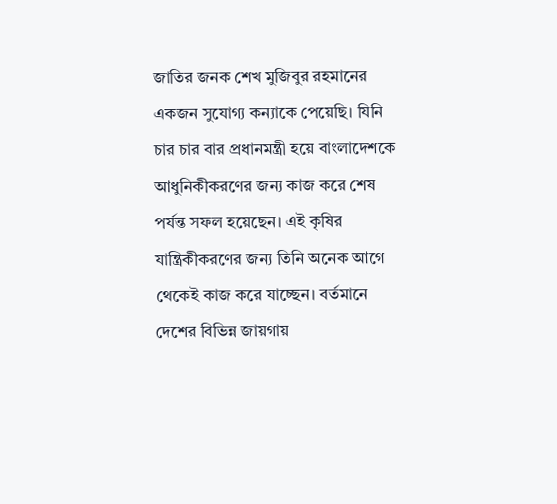জাতির জনক শেখ মুজিবুর রহমানের একজন সুযোগ্য কন্যাকে পেয়েছি। যিনি চার চার বার প্রধানমন্ত্রী হয়ে বাংলাদেশকে আধুনিকীকরণের জন্য কাজ করে শেষ পর্যন্ত সফল হয়েছেন। এই কৃষির যান্ত্রিকীকরণের জন্য তিনি অনেক আগে থেকেই কাজ করে যাচ্ছেন। বর্তমানে দেশের বিভিন্ন জায়গায়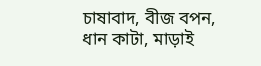চাষাবাদ, বীজ বপন, ধান কাটা, মাড়াই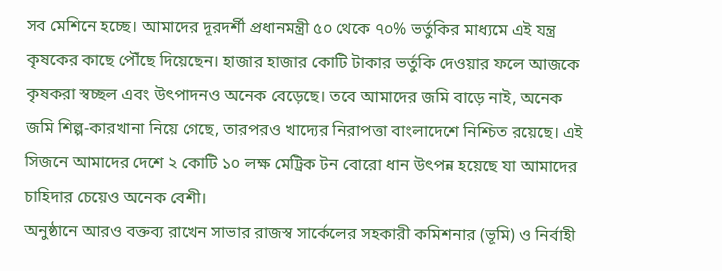সব মেশিনে হচ্ছে। আমাদের দূরদর্শী প্রধানমন্ত্রী ৫০ থেকে ৭০% ভর্তুকির মাধ্যমে এই যন্ত্র কৃষকের কাছে পৌঁছে দিয়েছেন। হাজার হাজার কোটি টাকার ভর্তুকি দেওয়ার ফলে আজকে কৃষকরা স্বচ্ছল এবং উৎপাদনও অনেক বেড়েছে। তবে আমাদের জমি বাড়ে নাই, অনেক জমি শিল্প-কারখানা নিয়ে গেছে, তারপরও খাদ্যের নিরাপত্তা বাংলাদেশে নিশ্চিত রয়েছে। এই সিজনে আমাদের দেশে ২ কোটি ১০ লক্ষ মেট্রিক টন বোরো ধান উৎপন্ন হয়েছে যা আমাদের চাহিদার চেয়েও অনেক বেশী।
অনুষ্ঠানে আরও বক্তব্য রাখেন সাভার রাজস্ব সার্কেলের সহকারী কমিশনার (ভূমি) ও নির্বাহী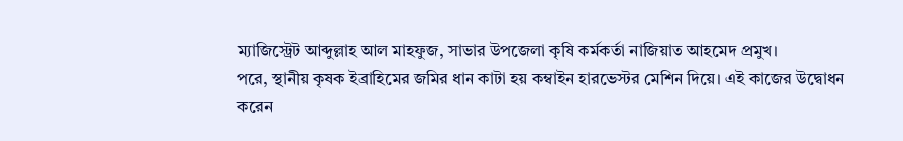ম্যাজিস্ট্রেট আব্দুল্লাহ আল মাহফুজ, সাভার উপজেলা কৃষি কর্মকর্তা নাজিয়াত আহমেদ প্রমুখ।
পরে, স্থানীয় কৃষক ইব্রাহিমের জমির ধান কাটা হয় কম্বাইন হারভেস্টর মেশিন দিয়ে। এই কাজের উদ্বোধন করেন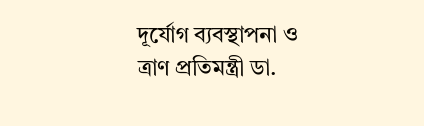দূর্যোগ ব্যবস্থাপনা ও ত্রাণ প্রতিমন্ত্রী ডা.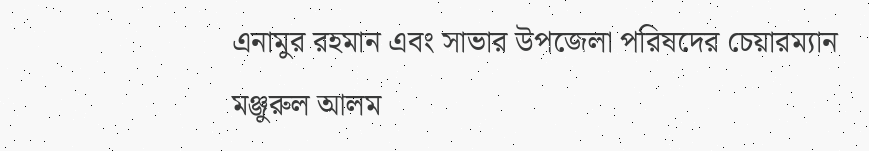এনামুর রহমান এবং সাভার উপজেলা পরিষদের চেয়ারম্যান মঞ্জুরুল আলম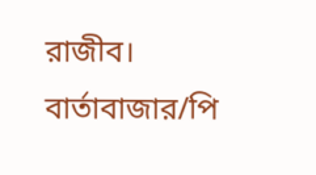রাজীব।
বার্তাবাজার/পি